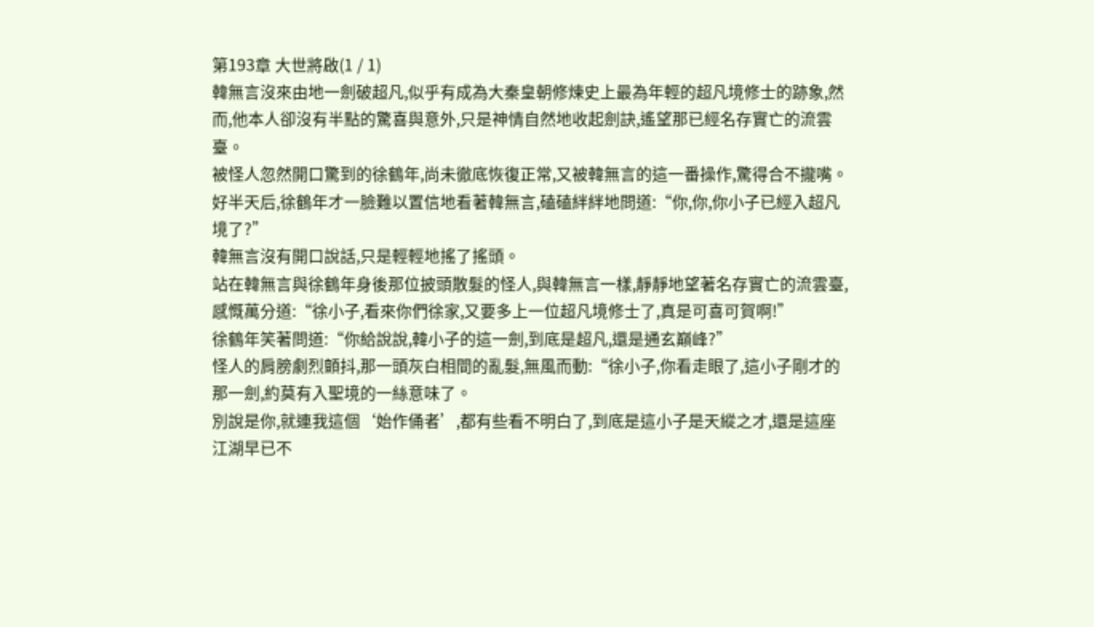第193章 大世將啟(1 / 1)
韓無言沒來由地一劍破超凡,似乎有成為大秦皇朝修煉史上最為年輕的超凡境修士的跡象,然而,他本人卻沒有半點的驚喜與意外,只是神情自然地收起劍訣,遙望那已經名存實亡的流雲臺。
被怪人忽然開口驚到的徐鶴年,尚未徹底恢復正常,又被韓無言的這一番操作,驚得合不攏嘴。
好半天后,徐鶴年才一臉難以置信地看著韓無言,磕磕絆絆地問道:“你,你,你小子已經入超凡境了?”
韓無言沒有開口說話,只是輕輕地搖了搖頭。
站在韓無言與徐鶴年身後那位披頭散髮的怪人,與韓無言一樣,靜靜地望著名存實亡的流雲臺,感慨萬分道:“徐小子,看來你們徐家,又要多上一位超凡境修士了,真是可喜可賀啊!”
徐鶴年笑著問道:“你給說說,韓小子的這一劍,到底是超凡,還是通玄巔峰?”
怪人的肩膀劇烈顫抖,那一頭灰白相間的亂髮,無風而動:“徐小子,你看走眼了,這小子剛才的那一劍,約莫有入聖境的一絲意味了。
別說是你,就連我這個‘始作俑者’,都有些看不明白了,到底是這小子是天縱之才,還是這座江湖早已不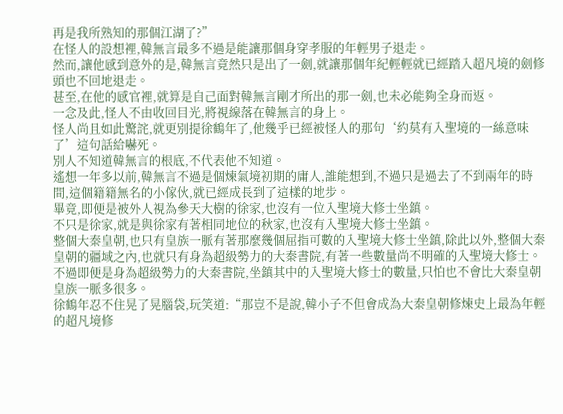再是我所熟知的那個江湖了?”
在怪人的設想裡,韓無言最多不過是能讓那個身穿孝服的年輕男子退走。
然而,讓他感到意外的是,韓無言竟然只是出了一劍,就讓那個年紀輕輕就已經踏入超凡境的劍修頭也不回地退走。
甚至,在他的感官裡,就算是自己面對韓無言剛才所出的那一劍,也未必能夠全身而返。
一念及此,怪人不由收回目光,將視線落在韓無言的身上。
怪人尚且如此驚詫,就更別提徐鶴年了,他幾乎已經被怪人的那句‘約莫有入聖境的一絲意味了’這句話給嚇死。
別人不知道韓無言的根底,不代表他不知道。
遙想一年多以前,韓無言不過是個煉氣境初期的庸人,誰能想到,不過只是過去了不到兩年的時間,這個籍籍無名的小傢伙,就已經成長到了這樣的地步。
畢竟,即便是被外人視為參天大樹的徐家,也沒有一位入聖境大修士坐鎮。
不只是徐家,就是與徐家有著相同地位的秋家,也沒有入聖境大修士坐鎮。
整個大秦皇朝,也只有皇族一脈有著那麼幾個屈指可數的入聖境大修士坐鎮,除此以外,整個大秦皇朝的疆域之內,也就只有身為超級勢力的大秦書院,有著一些數量尚不明確的入聖境大修士。
不過即便是身為超級勢力的大秦書院,坐鎮其中的入聖境大修士的數量,只怕也不會比大秦皇朝皇族一脈多很多。
徐鶴年忍不住晃了晃腦袋,玩笑道:“那豈不是說,韓小子不但會成為大秦皇朝修煉史上最為年輕的超凡境修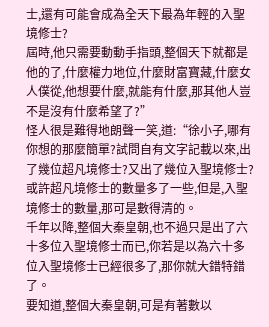士,還有可能會成為全天下最為年輕的入聖境修士?
屆時,他只需要動動手指頭,整個天下就都是他的了,什麼權力地位,什麼財富寶藏,什麼女人僕從,他想要什麼,就能有什麼,那其他人豈不是沒有什麼希望了?”
怪人很是難得地朗聲一笑,道:“徐小子,哪有你想的那麼簡單?試問自有文字記載以來,出了幾位超凡境修士?又出了幾位入聖境修士?
或許超凡境修士的數量多了一些,但是,入聖境修士的數量,那可是數得清的。
千年以降,整個大秦皇朝,也不過只是出了六十多位入聖境修士而已,你若是以為六十多位入聖境修士已經很多了,那你就大錯特錯了。
要知道,整個大秦皇朝,可是有著數以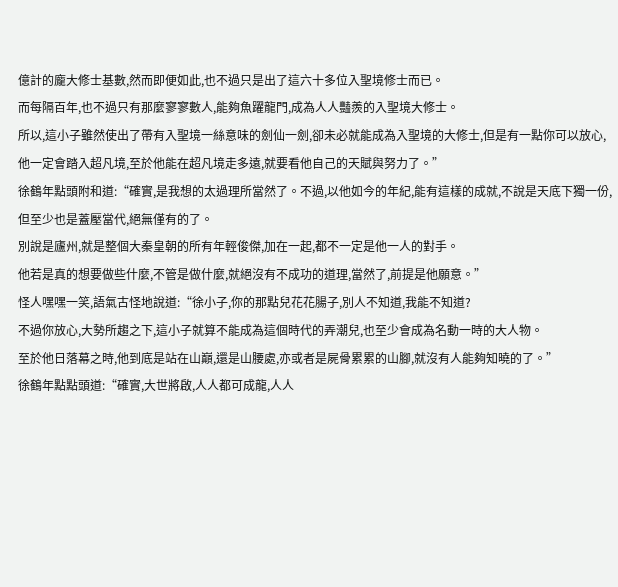億計的龐大修士基數,然而即便如此,也不過只是出了這六十多位入聖境修士而已。
而每隔百年,也不過只有那麼寥寥數人,能夠魚躍龍門,成為人人豔羨的入聖境大修士。
所以,這小子雖然使出了帶有入聖境一絲意味的劍仙一劍,卻未必就能成為入聖境的大修士,但是有一點你可以放心,他一定會踏入超凡境,至於他能在超凡境走多遠,就要看他自己的天賦與努力了。”
徐鶴年點頭附和道:“確實,是我想的太過理所當然了。不過,以他如今的年紀,能有這樣的成就,不說是天底下獨一份,但至少也是蓋壓當代,絕無僅有的了。
別說是廬州,就是整個大秦皇朝的所有年輕俊傑,加在一起,都不一定是他一人的對手。
他若是真的想要做些什麼,不管是做什麼,就絕沒有不成功的道理,當然了,前提是他願意。”
怪人嘿嘿一笑,語氣古怪地說道:“徐小子,你的那點兒花花腸子,別人不知道,我能不知道?
不過你放心,大勢所趨之下,這小子就算不能成為這個時代的弄潮兒,也至少會成為名動一時的大人物。
至於他日落幕之時,他到底是站在山巔,還是山腰處,亦或者是屍骨累累的山腳,就沒有人能夠知曉的了。”
徐鶴年點點頭道:“確實,大世將啟,人人都可成龍,人人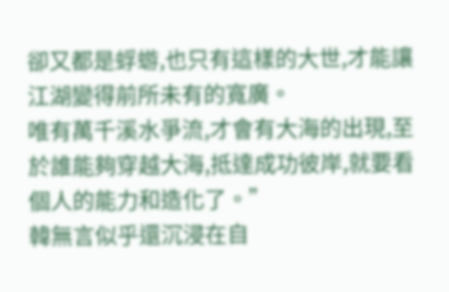卻又都是蜉蝣,也只有這樣的大世,才能讓江湖變得前所未有的寬廣。
唯有萬千溪水爭流,才會有大海的出現,至於誰能夠穿越大海,抵達成功彼岸,就要看個人的能力和造化了。”
韓無言似乎還沉浸在自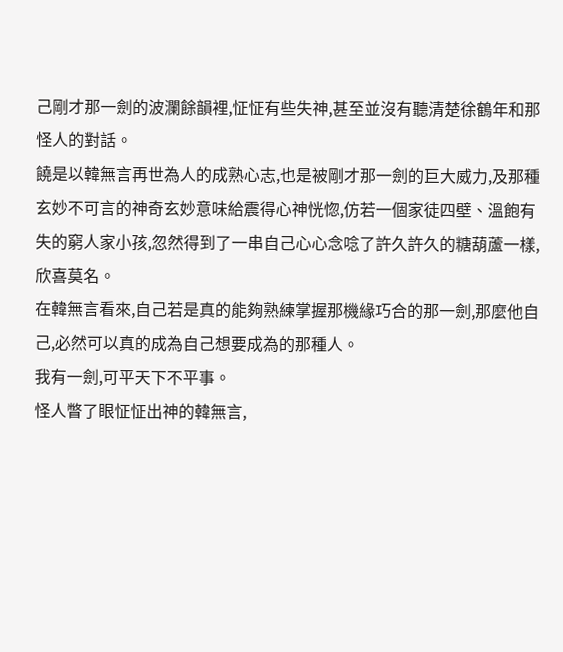己剛才那一劍的波瀾餘韻裡,怔怔有些失神,甚至並沒有聽清楚徐鶴年和那怪人的對話。
饒是以韓無言再世為人的成熟心志,也是被剛才那一劍的巨大威力,及那種玄妙不可言的神奇玄妙意味給震得心神恍惚,仿若一個家徒四壁、溫飽有失的窮人家小孩,忽然得到了一串自己心心念唸了許久許久的糖葫蘆一樣,欣喜莫名。
在韓無言看來,自己若是真的能夠熟練掌握那機緣巧合的那一劍,那麼他自己,必然可以真的成為自己想要成為的那種人。
我有一劍,可平天下不平事。
怪人瞥了眼怔怔出神的韓無言,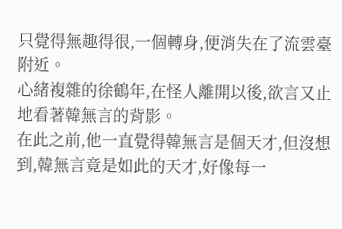只覺得無趣得很,一個轉身,便消失在了流雲臺附近。
心緒複雜的徐鶴年,在怪人離開以後,欲言又止地看著韓無言的背影。
在此之前,他一直覺得韓無言是個天才,但沒想到,韓無言竟是如此的天才,好像每一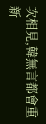次相見,韓無言都會重新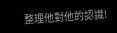整理他對他的認識!